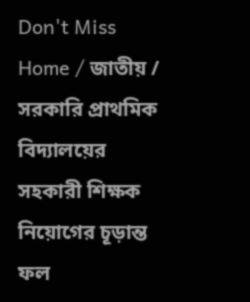Don't Miss
Home / জাতীয় / সরকারি প্রাথমিক বিদ্যালয়ের সহকারী শিক্ষক নিয়োগের চূড়ান্ত ফল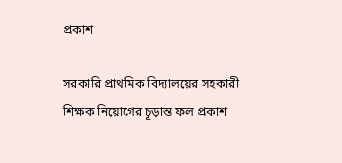প্রকাশ

সরকারি প্রাথমিক বিদ্যালয়ের সহকারী শিক্ষক নিয়োগের চূড়ান্ত ফল প্রকাশ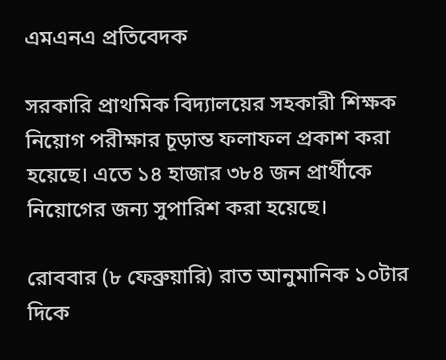এমএনএ প্রতিবেদক

সরকারি প্রাথমিক বিদ্যালয়ের সহকারী শিক্ষক নিয়োগ পরীক্ষার চূড়ান্ত ফলাফল প্রকাশ করা হয়েছে। এতে ১৪ হাজার ৩৮৪ জন প্রার্থীকে নিয়োগের জন্য সুপারিশ করা হয়েছে।

রোববার (৮ ফেব্রুয়ারি) রাত আনুমানিক ১০টার দিকে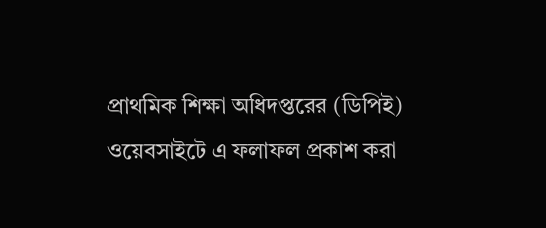প্রাথমিক শিক্ষা অধিদপ্তরের (ডিপিই) ওয়েবসাইটে এ ফলাফল প্রকাশ করা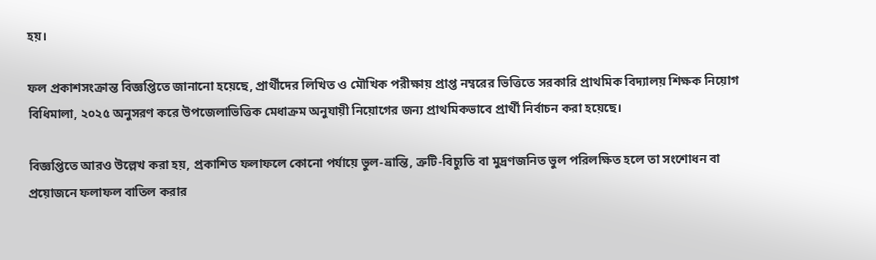হয়।

ফল প্রকাশসংক্রান্ত বিজ্ঞপ্তিতে জানানো হয়েছে, প্রার্থীদের লিখিত ও মৌখিক পরীক্ষায় প্রাপ্ত নম্বরের ভিত্তিতে সরকারি প্রাথমিক বিদ্যালয় শিক্ষক নিয়োগ বিধিমালা, ২০২৫ অনুসরণ করে উপজেলাভিত্তিক মেধাক্রম অনুযায়ী নিয়োগের জন্য প্রাথমিকভাবে প্রার্থী নির্বাচন করা হয়েছে।

বিজ্ঞপ্তিতে আরও উল্লেখ করা হয়, প্রকাশিত ফলাফলে কোনো পর্যায়ে ভুল-ভ্রান্তি, ত্রুটি-বিচ্যুতি বা মুদ্রণজনিত ভুল পরিলক্ষিত হলে তা সংশোধন বা প্রয়োজনে ফলাফল বাতিল করার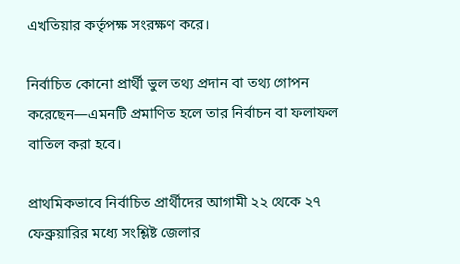এখতিয়ার কর্তৃপক্ষ সংরক্ষণ করে।

নির্বাচিত কোনো প্রার্থী ভুল তথ্য প্রদান বা তথ্য গোপন করেছেন—এমনটি প্রমাণিত হলে তার নির্বাচন বা ফলাফল বাতিল করা হবে।

প্রাথমিকভাবে নির্বাচিত প্রার্থীদের আগামী ২২ থেকে ২৭ ফেব্রুয়ারির মধ্যে সংশ্লিষ্ট জেলার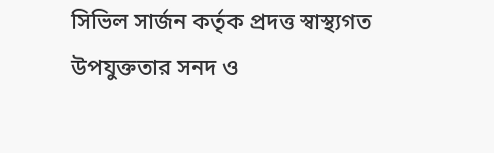সিভিল সার্জন কর্তৃক প্রদত্ত স্বাস্থ্যগত উপযুক্ততার সনদ ও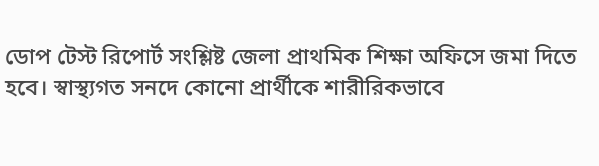ডোপ টেস্ট রিপোর্ট সংশ্লিষ্ট জেলা প্রাথমিক শিক্ষা অফিসে জমা দিতে হবে। স্বাস্থ্যগত সনদে কোনো প্রার্থীকে শারীরিকভাবে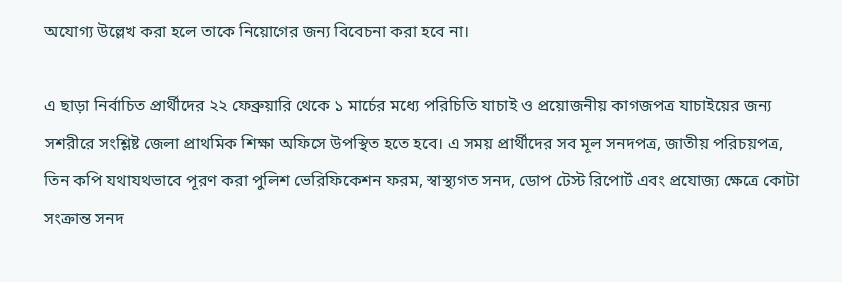অযোগ্য উল্লেখ করা হলে তাকে নিয়োগের জন্য বিবেচনা করা হবে না।

এ ছাড়া নির্বাচিত প্রার্থীদের ২২ ফেব্রুয়ারি থেকে ১ মার্চের মধ্যে পরিচিতি যাচাই ও প্রয়োজনীয় কাগজপত্র যাচাইয়ের জন্য সশরীরে সংশ্লিষ্ট জেলা প্রাথমিক শিক্ষা অফিসে উপস্থিত হতে হবে। এ সময় প্রার্থীদের সব মূল সনদপত্র, জাতীয় পরিচয়পত্র, তিন কপি যথাযথভাবে পূরণ করা পুলিশ ভেরিফিকেশন ফরম, স্বাস্থ্যগত সনদ, ডোপ টেস্ট রিপোর্ট এবং প্রযোজ্য ক্ষেত্রে কোটা সংক্রান্ত সনদ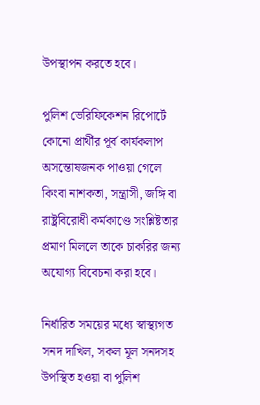উপস্থাপন করতে হবে।

পুলিশ ভেরিফিকেশন রিপোর্টে কোনো প্রার্থীর পূর্ব কার্যকলাপ অসন্তোষজনক পাওয়া গেলে কিংবা নাশকতা, সন্ত্রাসী, জঙ্গি বা রাষ্ট্রবিরোধী কর্মকাণ্ডে সংশ্লিষ্টতার প্রমাণ মিললে তাকে চাকরির জন্য অযোগ্য বিবেচনা করা হবে।

নির্ধারিত সময়ের মধ্যে স্বাস্থ্যগত সনদ দাখিল, সকল মূল সনদসহ উপস্থিত হওয়া বা পুলিশ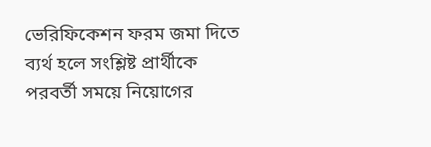ভেরিফিকেশন ফরম জমা দিতে ব্যর্থ হলে সংশ্লিষ্ট প্রার্থীকে পরবর্তী সময়ে নিয়োগের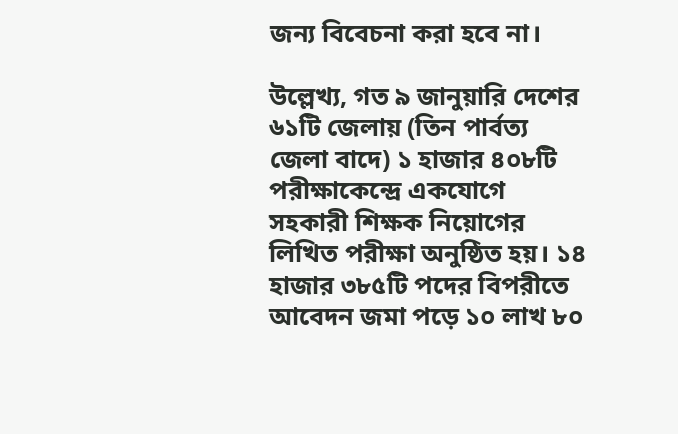জন্য বিবেচনা করা হবে না।

উল্লেখ্য, গত ৯ জানুয়ারি দেশের ৬১টি জেলায় (তিন পার্বত্য জেলা বাদে) ১ হাজার ৪০৮টি পরীক্ষাকেন্দ্রে একযোগে সহকারী শিক্ষক নিয়োগের লিখিত পরীক্ষা অনুষ্ঠিত হয়। ১৪ হাজার ৩৮৫টি পদের বিপরীতে আবেদন জমা পড়ে ১০ লাখ ৮০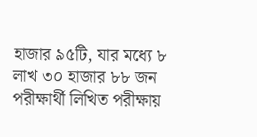হাজার ৯৫টি, যার মধ্যে ৮ লাখ ৩০ হাজার ৮৮ জন পরীক্ষার্থী লিখিত পরীক্ষায়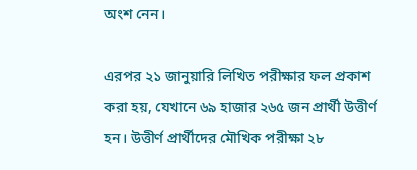অংশ নেন।

এরপর ২১ জানুয়ারি লিখিত পরীক্ষার ফল প্রকাশ করা হয়, যেখানে ৬৯ হাজার ২৬৫ জন প্রার্থী উত্তীর্ণ হন। উত্তীর্ণ প্রার্থীদের মৌখিক পরীক্ষা ২৮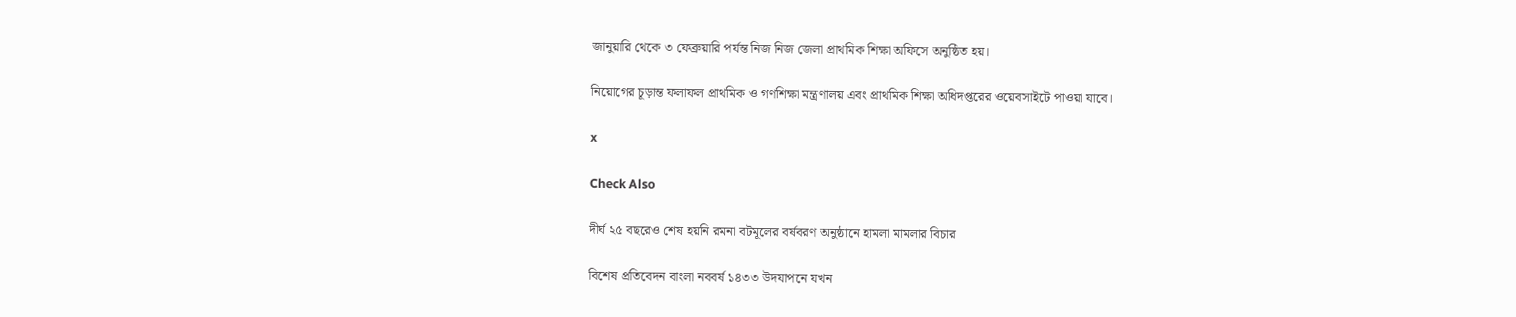জানুয়ারি থেকে ৩ ফেব্রুয়ারি পর্যন্ত নিজ নিজ জেলা প্রাথমিক শিক্ষা অফিসে অনুষ্ঠিত হয়।

নিয়োগের চূড়ান্ত ফলাফল প্রাথমিক ও গণশিক্ষা মন্ত্রণালয় এবং প্রাথমিক শিক্ষা অধিদপ্তরের ওয়েবসাইটে পাওয়া যাবে।

x

Check Also

দীর্ঘ ২৫ বছরেও শেষ হয়নি রমনা বটমূলের বর্ষবরণ অনুষ্ঠানে হামলা মামলার বিচার

বিশেষ প্রতিবেদন বাংলা নববর্ষ ১৪৩৩ উদযাপনে যখন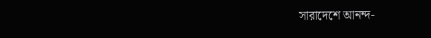সারাদেশে আনন্দ-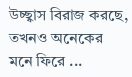উচ্ছ্বাস বিরাজ করছে, তখনও অনেকের মনে ফিরে ...